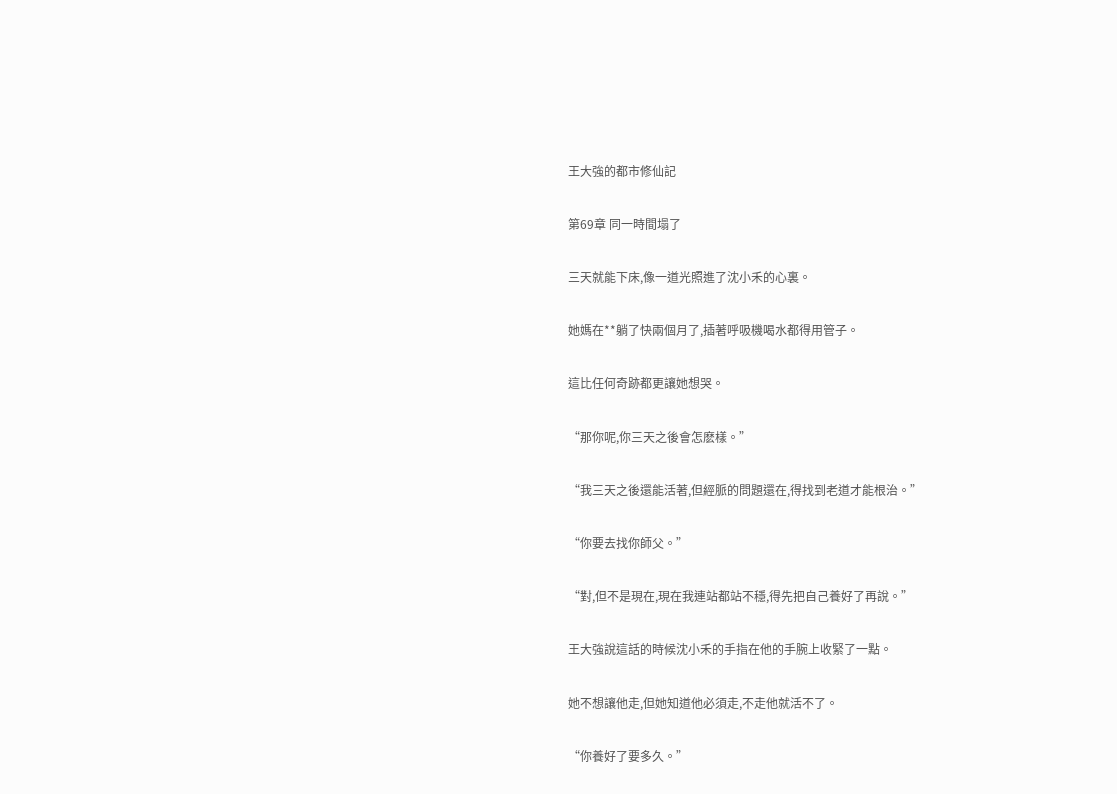王大強的都市修仙記

第69章 同一時間塌了

三天就能下床,像一道光照進了沈小禾的心裏。

她媽在**躺了快兩個月了,插著呼吸機喝水都得用管子。

這比任何奇跡都更讓她想哭。

“那你呢,你三天之後會怎麽樣。”

“我三天之後還能活著,但經脈的問題還在,得找到老道才能根治。”

“你要去找你師父。”

“對,但不是現在,現在我連站都站不穩,得先把自己養好了再說。”

王大強說這話的時候沈小禾的手指在他的手腕上收緊了一點。

她不想讓他走,但她知道他必須走,不走他就活不了。

“你養好了要多久。”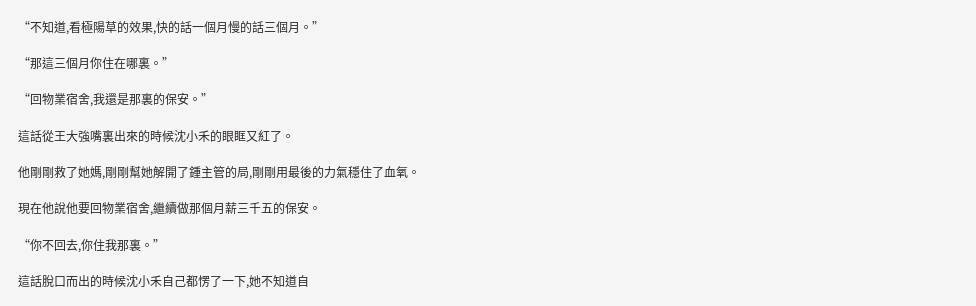“不知道,看極陽草的效果,快的話一個月慢的話三個月。”

“那這三個月你住在哪裏。”

“回物業宿舍,我還是那裏的保安。”

這話從王大強嘴裏出來的時候沈小禾的眼眶又紅了。

他剛剛救了她媽,剛剛幫她解開了鍾主管的局,剛剛用最後的力氣穩住了血氧。

現在他說他要回物業宿舍,繼續做那個月薪三千五的保安。

“你不回去,你住我那裏。”

這話脫口而出的時候沈小禾自己都愣了一下,她不知道自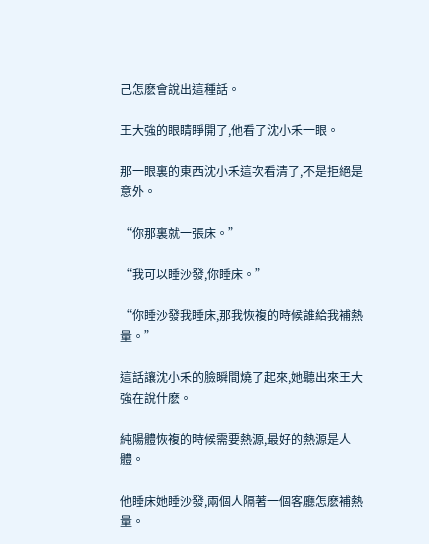己怎麽會說出這種話。

王大強的眼睛睜開了,他看了沈小禾一眼。

那一眼裏的東西沈小禾這次看清了,不是拒絕是意外。

“你那裏就一張床。”

“我可以睡沙發,你睡床。”

“你睡沙發我睡床,那我恢複的時候誰給我補熱量。”

這話讓沈小禾的臉瞬間燒了起來,她聽出來王大強在說什麽。

純陽體恢複的時候需要熱源,最好的熱源是人體。

他睡床她睡沙發,兩個人隔著一個客廳怎麽補熱量。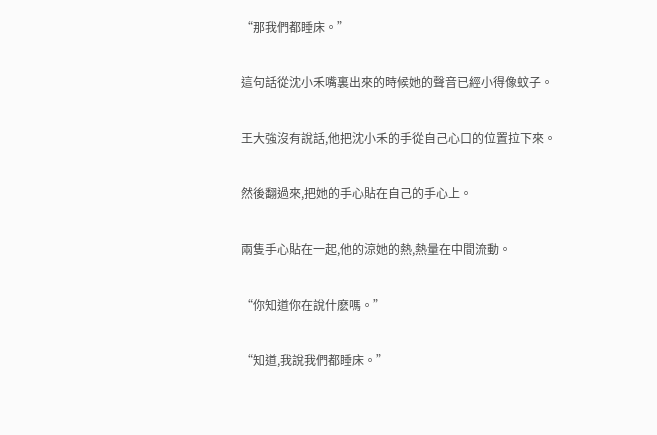“那我們都睡床。”

這句話從沈小禾嘴裏出來的時候她的聲音已經小得像蚊子。

王大強沒有說話,他把沈小禾的手從自己心口的位置拉下來。

然後翻過來,把她的手心貼在自己的手心上。

兩隻手心貼在一起,他的涼她的熱,熱量在中間流動。

“你知道你在說什麽嗎。”

“知道,我說我們都睡床。”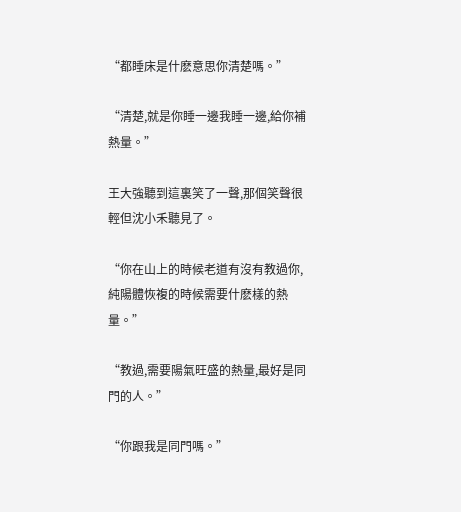“都睡床是什麽意思你清楚嗎。”

“清楚,就是你睡一邊我睡一邊,給你補熱量。”

王大強聽到這裏笑了一聲,那個笑聲很輕但沈小禾聽見了。

“你在山上的時候老道有沒有教過你,純陽體恢複的時候需要什麽樣的熱量。”

“教過,需要陽氣旺盛的熱量,最好是同門的人。”

“你跟我是同門嗎。”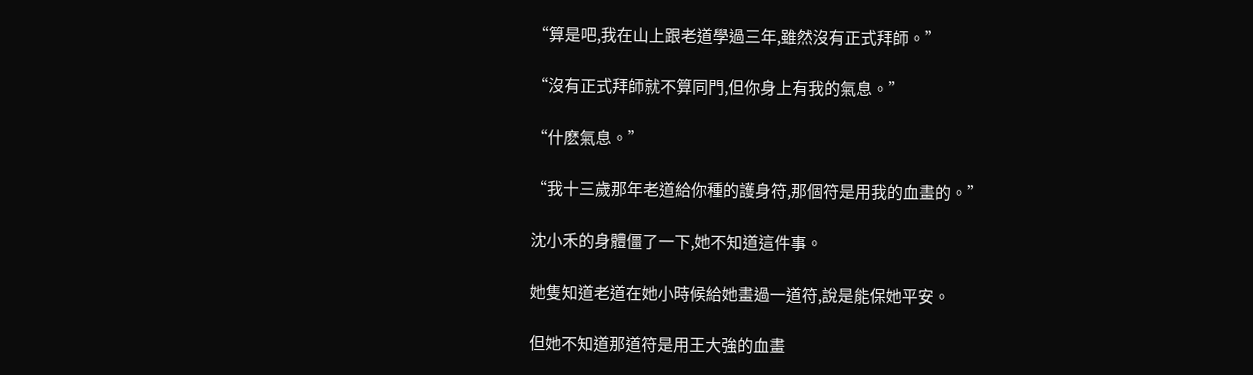“算是吧,我在山上跟老道學過三年,雖然沒有正式拜師。”

“沒有正式拜師就不算同門,但你身上有我的氣息。”

“什麽氣息。”

“我十三歲那年老道給你種的護身符,那個符是用我的血畫的。”

沈小禾的身體僵了一下,她不知道這件事。

她隻知道老道在她小時候給她畫過一道符,說是能保她平安。

但她不知道那道符是用王大強的血畫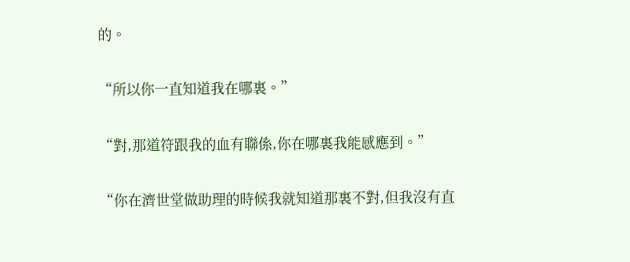的。

“所以你一直知道我在哪裏。”

“對,那道符跟我的血有聯係,你在哪裏我能感應到。”

“你在濟世堂做助理的時候我就知道那裏不對,但我沒有直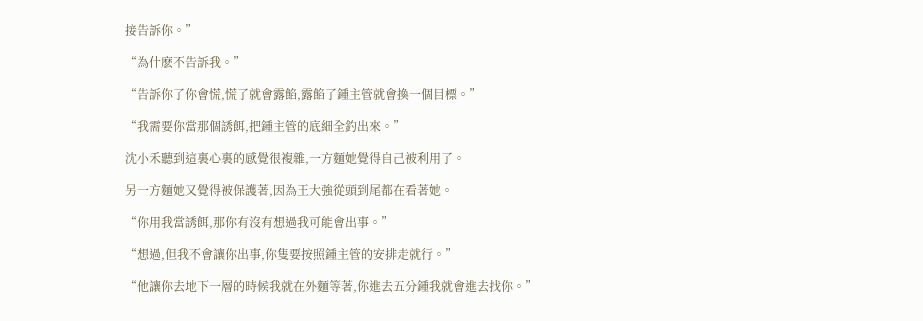接告訴你。”

“為什麽不告訴我。”

“告訴你了你會慌,慌了就會露餡,露餡了鍾主管就會換一個目標。”

“我需要你當那個誘餌,把鍾主管的底細全釣出來。”

沈小禾聽到這裏心裏的感覺很複雜,一方麵她覺得自己被利用了。

另一方麵她又覺得被保護著,因為王大強從頭到尾都在看著她。

“你用我當誘餌,那你有沒有想過我可能會出事。”

“想過,但我不會讓你出事,你隻要按照鍾主管的安排走就行。”

“他讓你去地下一層的時候我就在外麵等著,你進去五分鍾我就會進去找你。”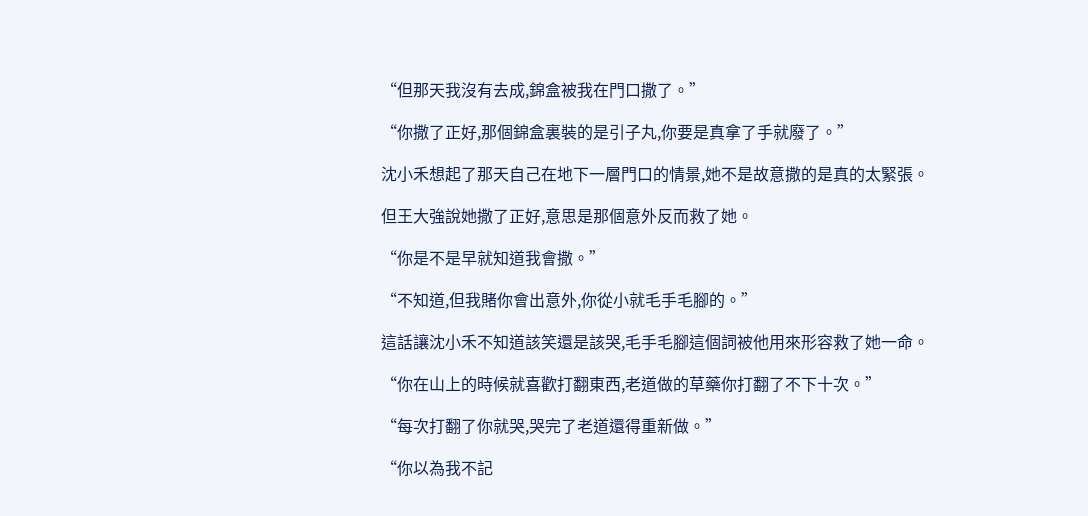“但那天我沒有去成,錦盒被我在門口撒了。”

“你撒了正好,那個錦盒裏裝的是引子丸,你要是真拿了手就廢了。”

沈小禾想起了那天自己在地下一層門口的情景,她不是故意撒的是真的太緊張。

但王大強說她撒了正好,意思是那個意外反而救了她。

“你是不是早就知道我會撒。”

“不知道,但我賭你會出意外,你從小就毛手毛腳的。”

這話讓沈小禾不知道該笑還是該哭,毛手毛腳這個詞被他用來形容救了她一命。

“你在山上的時候就喜歡打翻東西,老道做的草藥你打翻了不下十次。”

“每次打翻了你就哭,哭完了老道還得重新做。”

“你以為我不記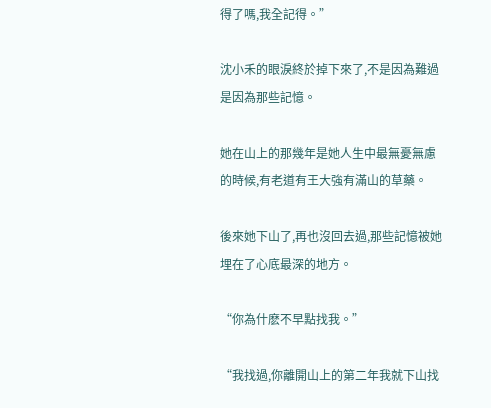得了嗎,我全記得。”

沈小禾的眼淚終於掉下來了,不是因為難過是因為那些記憶。

她在山上的那幾年是她人生中最無憂無慮的時候,有老道有王大強有滿山的草藥。

後來她下山了,再也沒回去過,那些記憶被她埋在了心底最深的地方。

“你為什麽不早點找我。”

“我找過,你離開山上的第二年我就下山找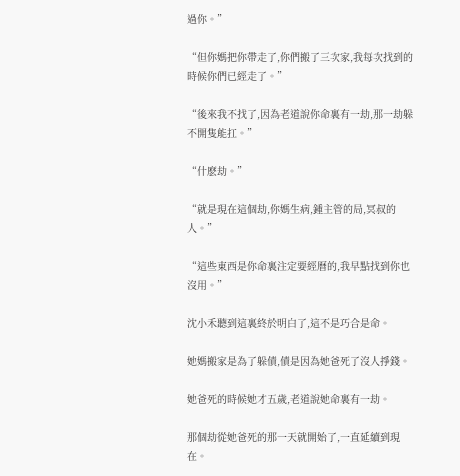過你。”

“但你媽把你帶走了,你們搬了三次家,我每次找到的時候你們已經走了。”

“後來我不找了,因為老道說你命裏有一劫,那一劫躲不開隻能扛。”

“什麽劫。”

“就是現在這個劫,你媽生病,鍾主管的局,冥叔的人。”

“這些東西是你命裏注定要經曆的,我早點找到你也沒用。”

沈小禾聽到這裏終於明白了,這不是巧合是命。

她媽搬家是為了躲債,債是因為她爸死了沒人掙錢。

她爸死的時候她才五歲,老道說她命裏有一劫。

那個劫從她爸死的那一天就開始了,一直延續到現在。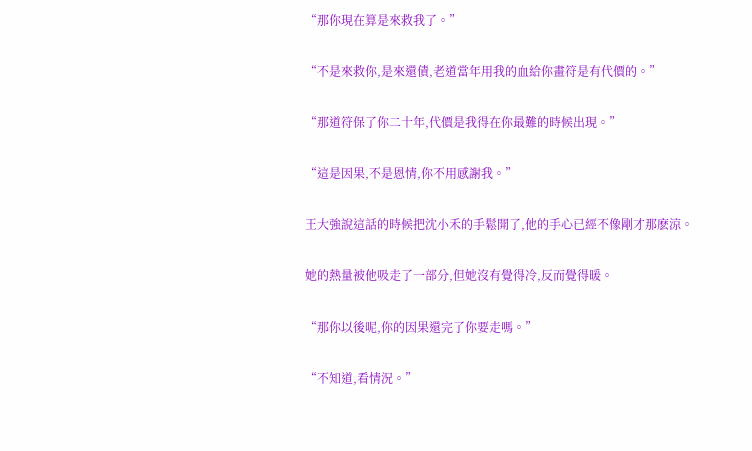“那你現在算是來救我了。”

“不是來救你,是來還債,老道當年用我的血給你畫符是有代價的。”

“那道符保了你二十年,代價是我得在你最難的時候出現。”

“這是因果,不是恩情,你不用感謝我。”

王大強說這話的時候把沈小禾的手鬆開了,他的手心已經不像剛才那麽涼。

她的熱量被他吸走了一部分,但她沒有覺得冷,反而覺得暖。

“那你以後呢,你的因果還完了你要走嗎。”

“不知道,看情況。”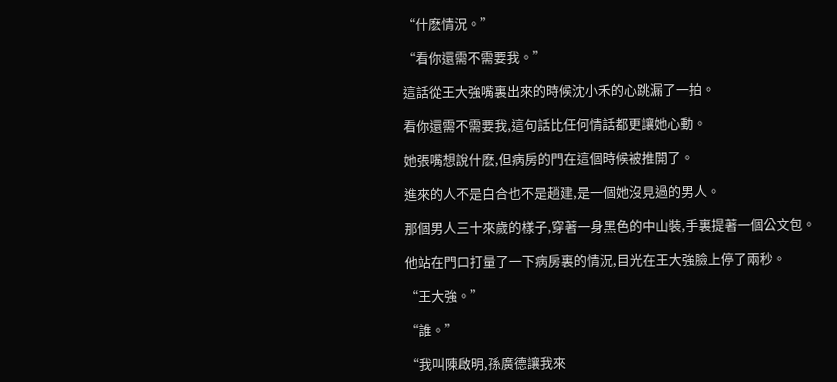“什麽情況。”

“看你還需不需要我。”

這話從王大強嘴裏出來的時候沈小禾的心跳漏了一拍。

看你還需不需要我,這句話比任何情話都更讓她心動。

她張嘴想說什麽,但病房的門在這個時候被推開了。

進來的人不是白合也不是趙建,是一個她沒見過的男人。

那個男人三十來歲的樣子,穿著一身黑色的中山裝,手裏提著一個公文包。

他站在門口打量了一下病房裏的情況,目光在王大強臉上停了兩秒。

“王大強。”

“誰。”

“我叫陳啟明,孫廣德讓我來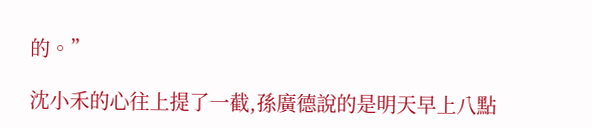的。”

沈小禾的心往上提了一截,孫廣德說的是明天早上八點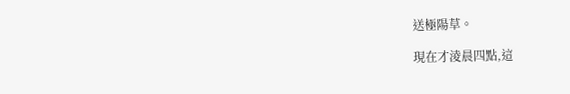送極陽草。

現在才淩晨四點,這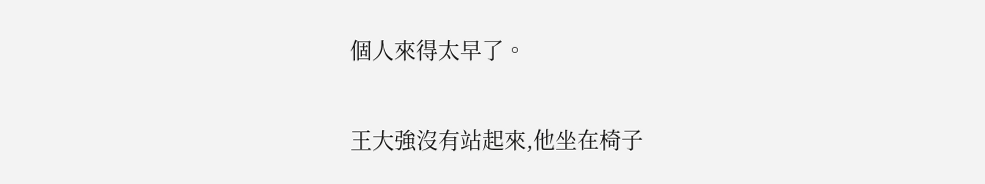個人來得太早了。

王大強沒有站起來,他坐在椅子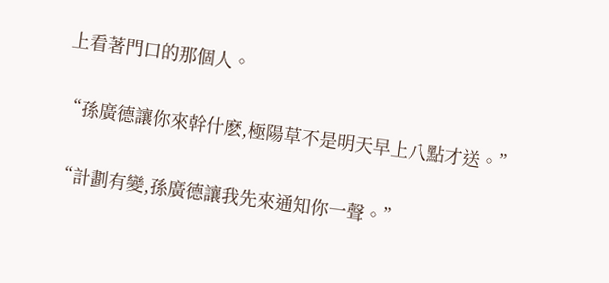上看著門口的那個人。

“孫廣德讓你來幹什麽,極陽草不是明天早上八點才送。”

“計劃有變,孫廣德讓我先來通知你一聲。”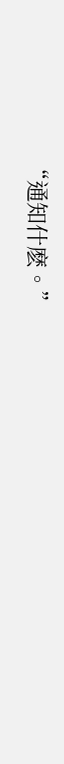“通知什麽。”